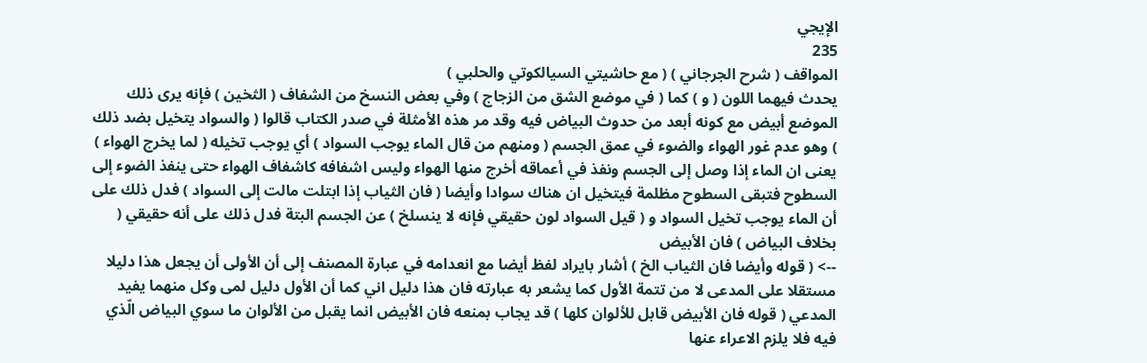الإيجي
235
المواقف ( شرح الجرجاني ) ( مع حاشيتي السيالكوتي والحلبي )
يحدث فيهما اللون ( و ) كما ( في موضع الشق من الزجاج ) وفي بعض النسخ من الشفاف ( الثخين ) فإنه يرى ذلك الموضع أبيض مع كونه أبعد من حدوث البياض فيه وقد مر هذه الأمثلة في صدر الكتاب قالوا ( والسواد يتخيل بضد ذلك ) وهو عدم غور الهواء والضوء في عمق الجسم ( ومنهم من قال الماء يوجب السواد ) أي يوجب تخيله ( لما يخرج الهواء ) يعنى ان الماء إذا وصل إلى الجسم ونفذ في أعماقه أخرج منها الهواء وليس اشفافه كاشفاف الهواء حتى ينفذ الضوء إلى السطوح فتبقى السطوح مظلمة فيتخيل ان هناك سوادا وأيضا ( فان الثياب إذا ابتلت مالت إلى السواد ) فدل ذلك على أن الماء يوجب تخيل السواد و ( قيل السواد لون حقيقي فإنه لا ينسلخ ) عن الجسم البتة فدل ذلك على أنه حقيقي ( بخلاف البياض ) فان الأبيض
--> ( قوله وأيضا فان الثياب الخ ) أشار بايراد لفظ أيضا مع انعدامه في عبارة المصنف إلى أن الأولى أن يجعل هذا دليلا مستقلا على المدعى لا من تتمة الأول كما يشعر به عبارته فان هذا دليل اني كما أن الأول دليل لمى وكل منهما يفيد المدعي ( قوله فان الأبيض قابل للألوان كلها ) قد يجاب بمنعه فان الأبيض انما يقبل من الألوان ما سوي البياض الّذي فيه فلا يلزم الاعراء عنها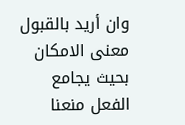وان أريد بالقبول معنى الامكان بحيث يجامع الفعل منعنا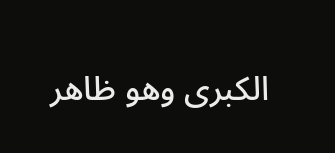الكبرى وهو ظاهر